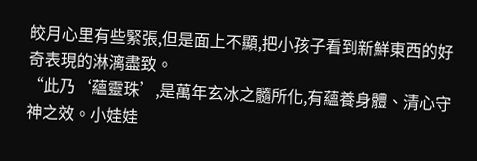皎月心里有些緊張,但是面上不顯,把小孩子看到新鮮東西的好奇表現的淋漓盡致。
“此乃‘蘊靈珠’,是萬年玄冰之髓所化,有蘊養身體、清心守神之效。小娃娃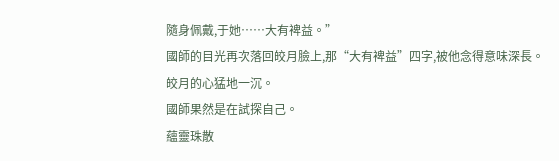隨身佩戴,于她……大有裨益。”
國師的目光再次落回皎月臉上,那“大有裨益”四字,被他念得意味深長。
皎月的心猛地一沉。
國師果然是在試探自己。
蘊靈珠散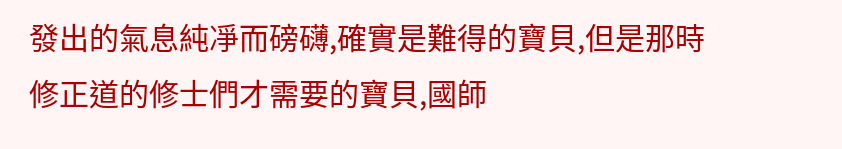發出的氣息純凈而磅礴,確實是難得的寶貝,但是那時修正道的修士們才需要的寶貝,國師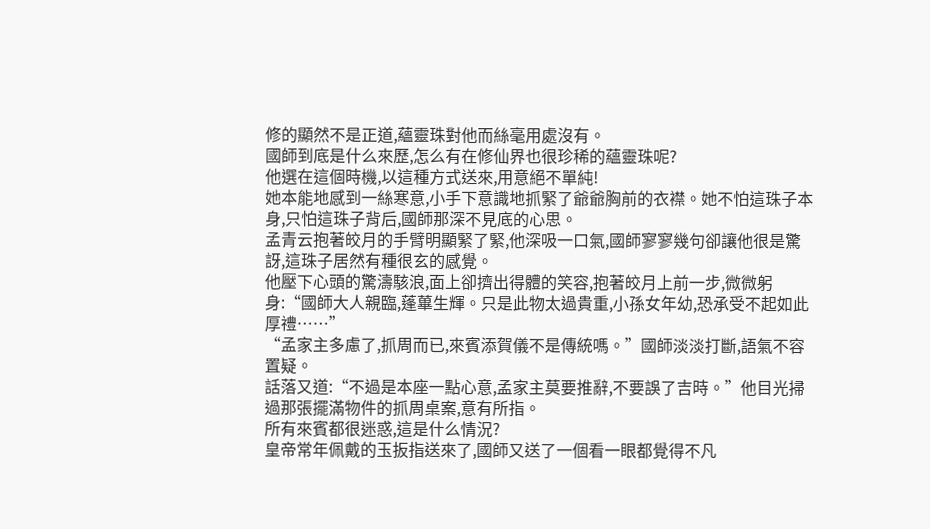修的顯然不是正道,蘊靈珠對他而絲毫用處沒有。
國師到底是什么來歷,怎么有在修仙界也很珍稀的蘊靈珠呢?
他選在這個時機,以這種方式送來,用意絕不單純!
她本能地感到一絲寒意,小手下意識地抓緊了爺爺胸前的衣襟。她不怕這珠子本身,只怕這珠子背后,國師那深不見底的心思。
孟青云抱著皎月的手臂明顯緊了緊,他深吸一口氣,國師寥寥幾句卻讓他很是驚訝,這珠子居然有種很玄的感覺。
他壓下心頭的驚濤駭浪,面上卻擠出得體的笑容,抱著皎月上前一步,微微躬身:“國師大人親臨,蓬蓽生輝。只是此物太過貴重,小孫女年幼,恐承受不起如此厚禮……”
“孟家主多慮了,抓周而已,來賓添賀儀不是傳統嗎。”國師淡淡打斷,語氣不容置疑。
話落又道:“不過是本座一點心意,孟家主莫要推辭,不要誤了吉時。”他目光掃過那張擺滿物件的抓周桌案,意有所指。
所有來賓都很迷惑,這是什么情況?
皇帝常年佩戴的玉扳指送來了,國師又送了一個看一眼都覺得不凡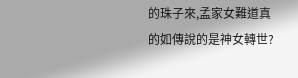的珠子來,孟家女難道真的如傳說的是神女轉世?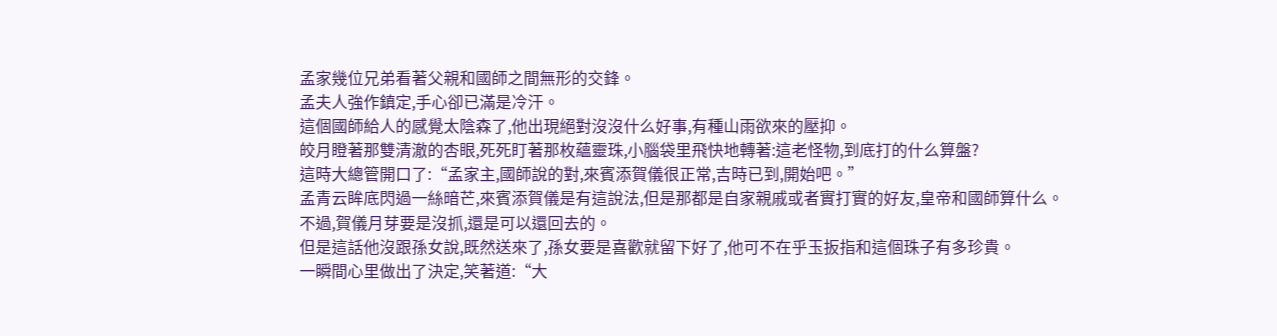孟家幾位兄弟看著父親和國師之間無形的交鋒。
孟夫人強作鎮定,手心卻已滿是冷汗。
這個國師給人的感覺太陰森了,他出現絕對沒沒什么好事,有種山雨欲來的壓抑。
皎月瞪著那雙清澈的杏眼,死死盯著那枚蘊靈珠,小腦袋里飛快地轉著:這老怪物,到底打的什么算盤?
這時大總管開口了:“孟家主,國師說的對,來賓添賀儀很正常,吉時已到,開始吧。”
孟青云眸底閃過一絲暗芒,來賓添賀儀是有這說法,但是那都是自家親戚或者實打實的好友,皇帝和國師算什么。
不過,賀儀月芽要是沒抓,還是可以還回去的。
但是這話他沒跟孫女說,既然送來了,孫女要是喜歡就留下好了,他可不在乎玉扳指和這個珠子有多珍貴。
一瞬間心里做出了決定,笑著道:“大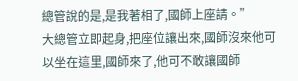總管說的是,是我著相了,國師上座請。”
大總管立即起身,把座位讓出來,國師沒來他可以坐在這里,國師來了,他可不敢讓國師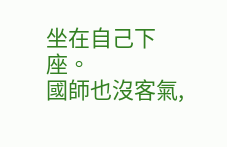坐在自己下座。
國師也沒客氣,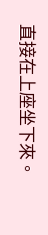直接在上座坐下來。